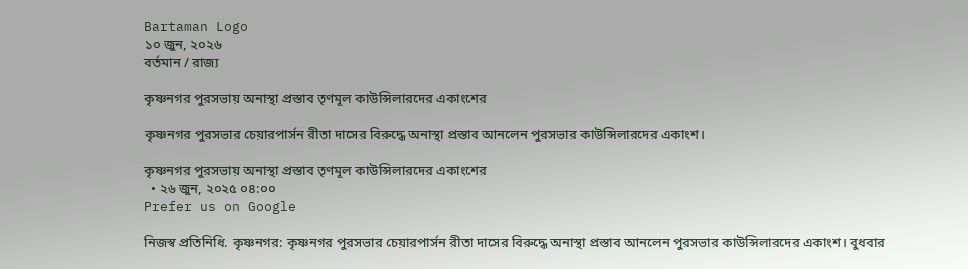Bartaman Logo
১০ জুন, ২০২৬
বর্তমান / রাজ্য

কৃষ্ণনগর পুরসভায় অনাস্থা প্রস্তাব তৃণমূল কাউন্সিলারদের একাংশের

কৃষ্ণনগর পুরসভার চেয়ারপার্সন রীতা দাসের বিরুদ্ধে অনাস্থা প্রস্তাব আনলেন পুরসভার কাউন্সিলারদের একাংশ।‌

কৃষ্ণনগর পুরসভায় অনাস্থা প্রস্তাব তৃণমূল কাউন্সিলারদের একাংশের
  • ২৬ জুন, ২০২৫ ০৪:০০
Prefer us on Google

নিজস্ব প্রতিনিধি. কৃষ্ণনগর: কৃষ্ণনগর পুরসভার চেয়ারপার্সন রীতা দাসের বিরুদ্ধে অনাস্থা প্রস্তাব আনলেন পুরসভার কাউন্সিলারদের একাংশ।‌ বুধবার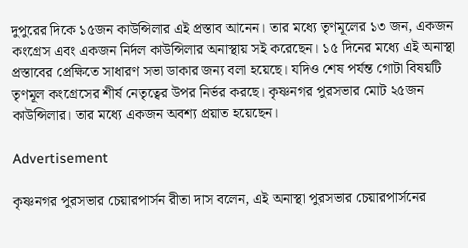দুপুরের দিকে ১৫জন কাউন্সিলার এই প্রস্তাব আনেন। তার মধ্যে তৃণমূলের ১৩ জন, একজন কংগ্রেস এবং একজন নির্দল কাউন্সিলার অনাস্থায় সই করেছেন। ১৫ দিনের মধ্যে এই অনাস্থা প্রস্তাবের প্রেক্ষিতে সাধারণ সভা ডাকার জন্য বলা হয়েছে। যদিও শেষ পর্যন্ত গোটা বিষয়টি তৃণমূল কংগ্রেসের শীর্ষ নেতৃত্বের উপর নির্ভর করছে। কৃষ্ণনগর পুরসভার মোট ২৫জন কাউন্সিলার। তার মধ্যে একজন অবশ্য প্রয়াত হয়েছেন।

Advertisement

কৃষ্ণনগর পুরসভার চেয়ারপার্সন রীতা দাস বলেন, এই অনাস্থা পুরসভার চেয়ারপার্সনের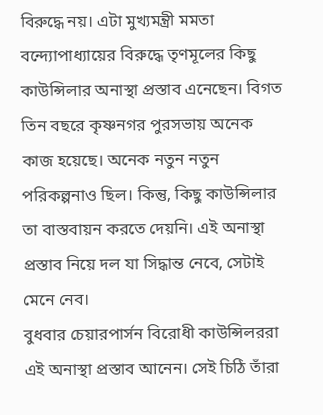বিরুদ্ধে নয়। এটা মুখ্যমন্ত্রী মমতা বন্দ্যোপাধ্যায়ের বিরুদ্ধে তৃণমূলের কিছু কাউন্সিলার অনাস্থা প্রস্তাব এনেছেন। বিগত তিন বছরে কৃষ্ণনগর পুরসভায় অনেক কাজ হয়েছে। অনেক নতুন নতুন পরিকল্পনাও ছিল। কিন্তু, কিছু কাউন্সিলার তা বাস্তবায়ন করতে দেয়নি। এই অনাস্থা প্রস্তাব নিয়ে দল যা সিদ্ধান্ত নেবে, সেটাই মেনে নেব।
বুধবার চেয়ারপার্সন বিরোধী কাউন্সিলররা এই অনাস্থা প্রস্তাব আনেন। সেই চিঠি তাঁরা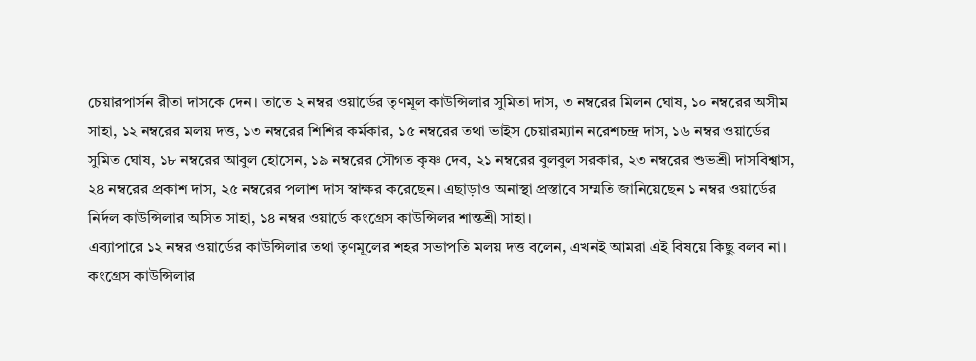চেয়ারপার্সন রীতা দাসকে দেন। তাতে ২ নম্বর ওয়ার্ডের তৃণমূল কাউন্সিলার সুমিতা দাস, ৩ নম্বরের মিলন ঘোষ, ১০ নম্বরের অসীম সাহা, ১২ নম্বরের মলয় দত্ত, ১৩ নম্বরের শিশির কর্মকার, ১৫ নম্বরের তথা ভাইস চেয়ারম্যান নরেশচন্দ্র দাস, ১৬ নম্বর ওয়ার্ডের সুমিত ঘোষ, ১৮ নম্বরের আবুল হোসেন, ১৯ নম্বরের সৌগত কৃষ্ণ দেব, ২১ নম্বরের বুলবুল সরকার, ২৩ নম্বরের শুভশ্রী দাসবিশ্বাস, ২৪ নম্বরের প্রকাশ দাস, ২৫ নম্বরের পলাশ দাস স্বাক্ষর করেছেন। এছাড়াও অনাস্থা প্রস্তাবে সম্মতি জানিয়েছেন ১ নম্বর ওয়ার্ডের নির্দল কাউন্সিলার অসিত সাহা, ১৪ নম্বর ওয়ার্ডে কংগ্রেস কাউন্সিলর শান্তশ্রী সাহা।
এব্যাপারে ১২ নম্বর ওয়ার্ডের কাউন্সিলার তথা তৃণমূলের শহর সভাপতি মলয় দত্ত বলেন, এখনই আমরা এই বিষয়ে কিছু বলব না। কংগ্রেস কাউন্সিলার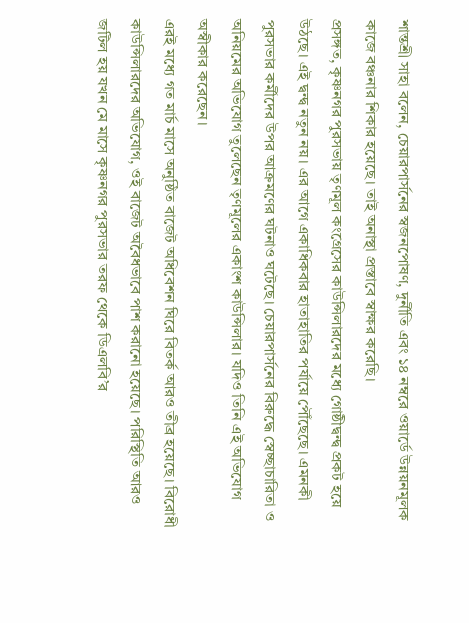শান্তশ্রী সাহা বলেন, চেয়ারপার্সনের স্বজনপোষণ, দুর্নীতি এবং ১৪ নম্বরে ওয়ার্ডে উন্নয়নমূলক কাজে বঞ্চনার শিকার হয়েছে। তাই অনাস্থা প্রস্তাবে স্বাক্ষর করেছি‌।
প্রসঙ্গত, কৃষ্ণনগর পুরসভায় তৃণমূল কংগ্রেসের কাউন্সিলারদের মধ্যে গোষ্ঠীদ্বন্দ্ব প্রকট হয়ে উঠছে। এই দ্বন্দ্ব নতুন নয়। এর আগে একাধিকবার হাতাহাতির পর্যায়ে পৌঁছেছে। এমনকী পুরসভার কর্মীদের উপর আক্রমণের ঘটনাও ঘটেছে। চেয়ারপার্সনের বিরুদ্ধে স্বেচ্ছাচারিতা ও অনিয়মের অভিযোগ তুলেছেন তৃণমূলের একাংশ কাউন্সিলার। যদিও তিনি এই অভিযোগ অস্বীকার করেছেন।
এরই মধ্যে গত মার্চ মাসে অনুষ্ঠিত বাজেট অধিবেশন ঘিরে বিতর্ক আরও তীব্র হয়েছে। বিরোধী কাউন্সিলারদের অভিযোগ, ওই বাজেট অবৈধভাবে পাশ করানো হয়েছে। পরিস্থিতি আরও জটিল হয় যখন মে মাসে কৃষ্ণনগর পুরসভার তরফ থেকে ডিএলবি’র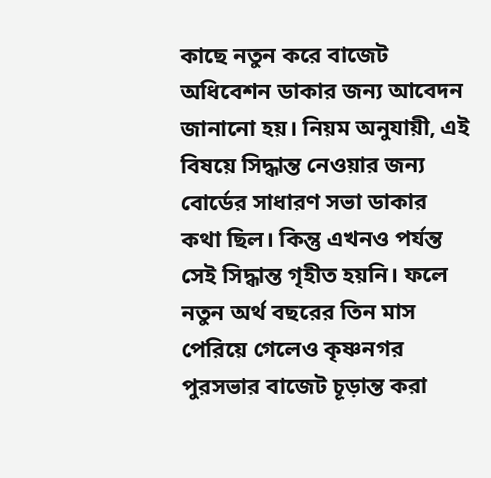কাছে নতুন করে বাজেট অধিবেশন ডাকার জন্য আবেদন জানানো হয়। নিয়ম অনুযায়ী, এই বিষয়ে সিদ্ধান্ত নেওয়ার জন্য বোর্ডের সাধারণ সভা ডাকার কথা ছিল। কিন্তু এখনও পর্যন্ত সেই সিদ্ধান্ত গৃহীত হয়নি। ফলে নতুন অর্থ বছরের তিন মাস পেরিয়ে গেলেও কৃষ্ণনগর পুরসভার বাজেট চূড়ান্ত করা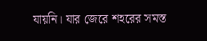যায়নি। যার জেরে শহরের সমস্ত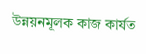উন্নয়নমূলক কাজ কার্যত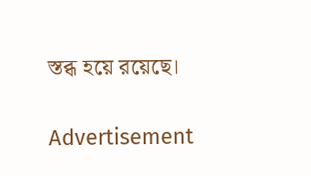স্তব্ধ হয়ে রয়েছে।

Advertisement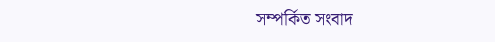সম্পর্কিত সংবাদ